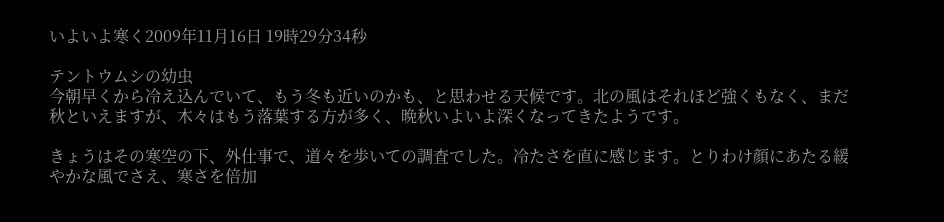いよいよ寒く2009年11月16日 19時29分34秒

テントウムシの幼虫
今朝早くから冷え込んでいて、もう冬も近いのかも、と思わせる天候です。北の風はそれほど強くもなく、まだ秋といえますが、木々はもう落葉する方が多く、晩秋いよいよ深くなってきたようです。

きょうはその寒空の下、外仕事で、道々を歩いての調査でした。冷たさを直に感じます。とりわけ顔にあたる緩やかな風でさえ、寒さを倍加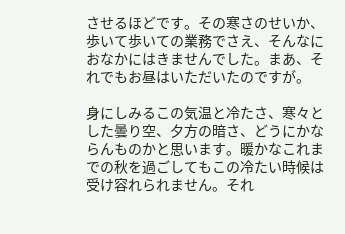させるほどです。その寒さのせいか、歩いて歩いての業務でさえ、そんなにおなかにはきませんでした。まあ、それでもお昼はいただいたのですが。

身にしみるこの気温と冷たさ、寒々とした曇り空、夕方の暗さ、どうにかならんものかと思います。暖かなこれまでの秋を過ごしてもこの冷たい時候は受け容れられません。それ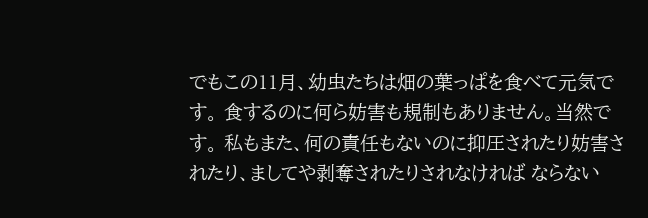でもこの11月、幼虫たちは畑の葉っぱを食べて元気です。 食するのに何ら妨害も規制もありません。当然です。 私もまた、何の責任もないのに抑圧されたり妨害されたり、ましてや剥奪されたりされなければ ならない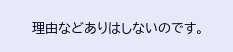理由などありはしないのです。